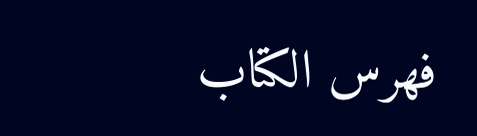فهرس الكتاب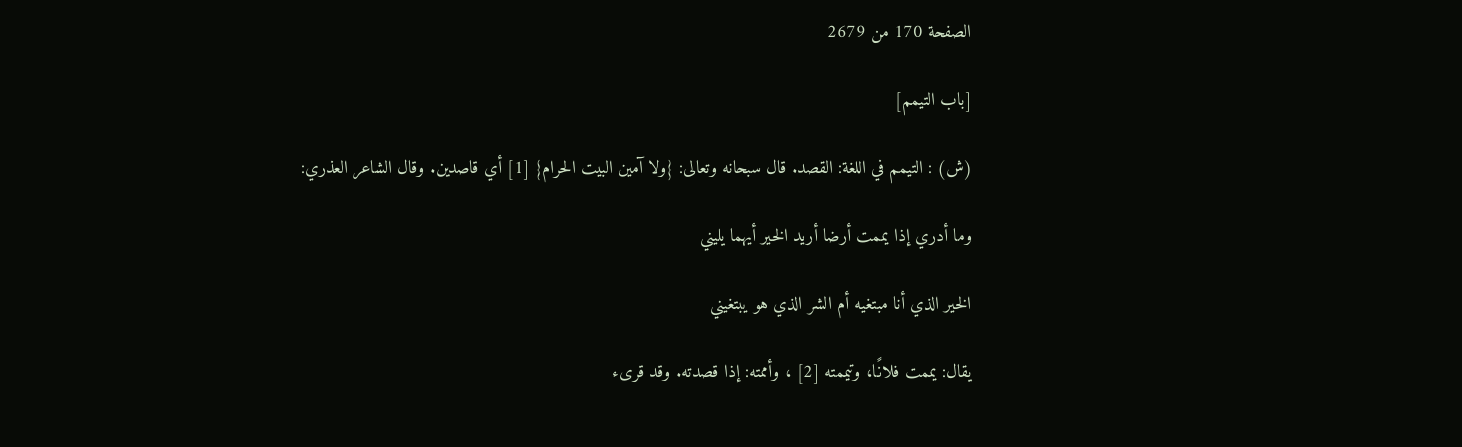الصفحة 170 من 2679

[باب التيمم]

(ش) : التيمم في اللغة: القصد. قال سبحانه وتعالى: {ولا آمين البيت الحرام} [1] أي قاصدين. وقال الشاعر العذري:

وما أدري إذا يممت أرضا أريد الخير أيهما يليني

الخير الذي أنا مبتغيه أم الشر الذي هو يبتغيني

يقال: يممت فلانًا، وتيممته [2] ، وأممته: إذا قصدته. وقد قرىء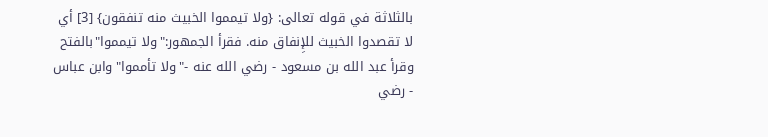بالثلاثة في قوله تعالى: {ولا تيمموا الخبيث منه تنفقون} [3] أي لا تقصدوا الخبيث للإِنفاق منه. فقرأ الجمهور:"ولا تيمموا"بالفتح وقرأ عبد الله بن مسعود - رضي الله عنه -"ولا تأمموا"وابن عباس - رضي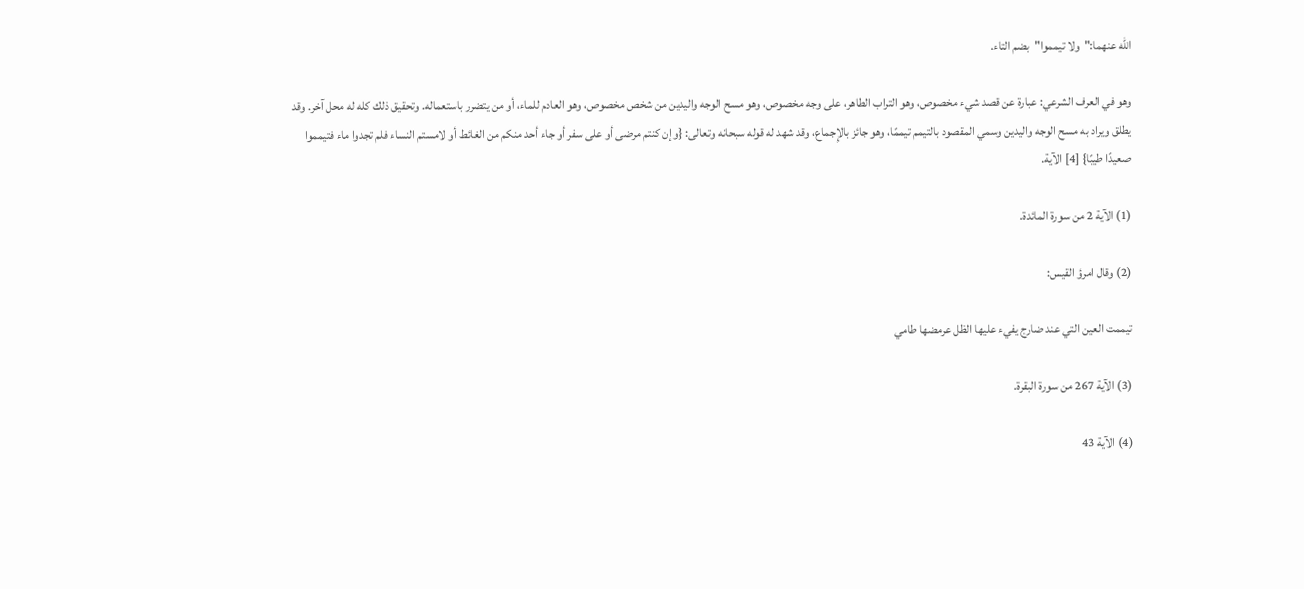الله عنهما:"ولا تيمموا"بضم التاء.

وهو في العرف الشرعي: عبارة عن قصد شيء مخصوص، وهو التراب الطاهر، على وجه مخصوص، وهو مسح الوجه واليدين من شخص مخصوص، وهو العادم للماء، أو من يتضرر باستعماله. وتحقيق ذلك كله له محل آخر. وقد يطلق ويراد به مسح الوجه واليدين وسمي المقصود بالتيمم تيممًا، وهو جائز بالإِجماع، وقد شهد له قوله سبحانه وتعالى: {وإن كنتم مرضى أو على سفر أو جاء أحد منكم من الغائط أو لامستم النساء فلم تجدوا ماء فتيمموا صعيدًا طيبًا} [4] الآية.

(1) الآية 2 من سورة المائدة.

(2) وقال امرؤ القيس:

تيممت العين التي عند ضارج يفيء عليها الظل عرمضها طامي

(3) الآية 267 من سورة البقرة.

(4) الآية 43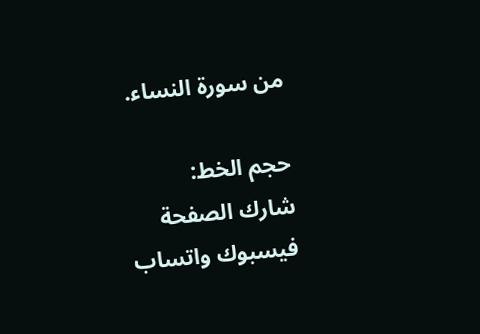من سورة النساء.

حجم الخط:
شارك الصفحة
فيسبوك واتساب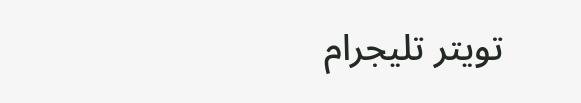تويتر تليجرام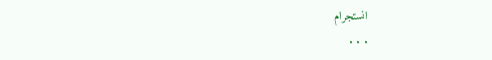انستجرام
. . .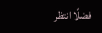فضلًا انتظر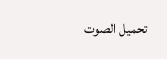تحميل الصوت